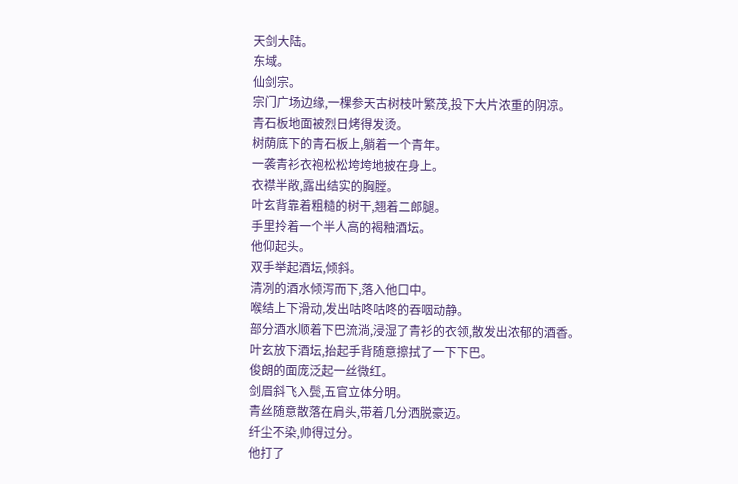天剑大陆。
东域。
仙剑宗。
宗门广场边缘,一棵参天古树枝叶繁茂,投下大片浓重的阴凉。
青石板地面被烈日烤得发烫。
树荫底下的青石板上,躺着一个青年。
一袭青衫衣袍松松垮垮地披在身上。
衣襟半敞,露出结实的胸膛。
叶玄背靠着粗糙的树干,翘着二郎腿。
手里拎着一个半人高的褐釉酒坛。
他仰起头。
双手举起酒坛,倾斜。
清冽的酒水倾泻而下,落入他口中。
喉结上下滑动,发出咕咚咕咚的吞咽动静。
部分酒水顺着下巴流淌,浸湿了青衫的衣领,散发出浓郁的酒香。
叶玄放下酒坛,抬起手背随意擦拭了一下下巴。
俊朗的面庞泛起一丝微红。
剑眉斜飞入鬓,五官立体分明。
青丝随意散落在肩头,带着几分洒脱豪迈。
纤尘不染,帅得过分。
他打了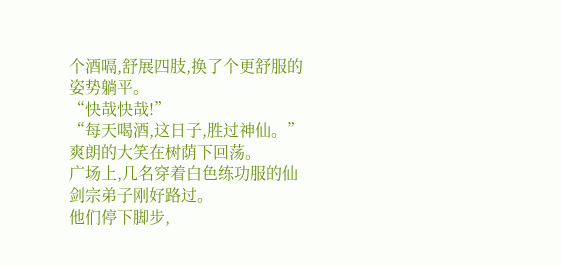个酒嗝,舒展四肢,换了个更舒服的姿势躺平。
“快哉快哉!”
“每天喝酒,这日子,胜过神仙。”
爽朗的大笑在树荫下回荡。
广场上,几名穿着白色练功服的仙剑宗弟子刚好路过。
他们停下脚步,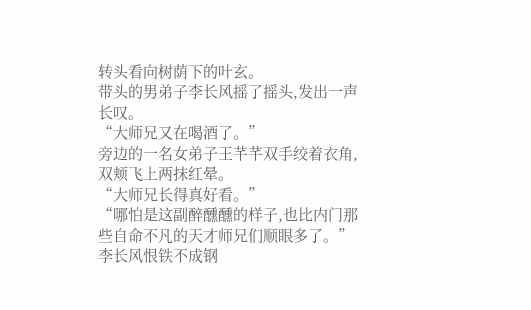转头看向树荫下的叶玄。
带头的男弟子李长风摇了摇头,发出一声长叹。
“大师兄又在喝酒了。”
旁边的一名女弟子王芊芊双手绞着衣角,双颊飞上两抹红晕。
“大师兄长得真好看。”
“哪怕是这副醉醺醺的样子,也比内门那些自命不凡的天才师兄们顺眼多了。”
李长风恨铁不成钢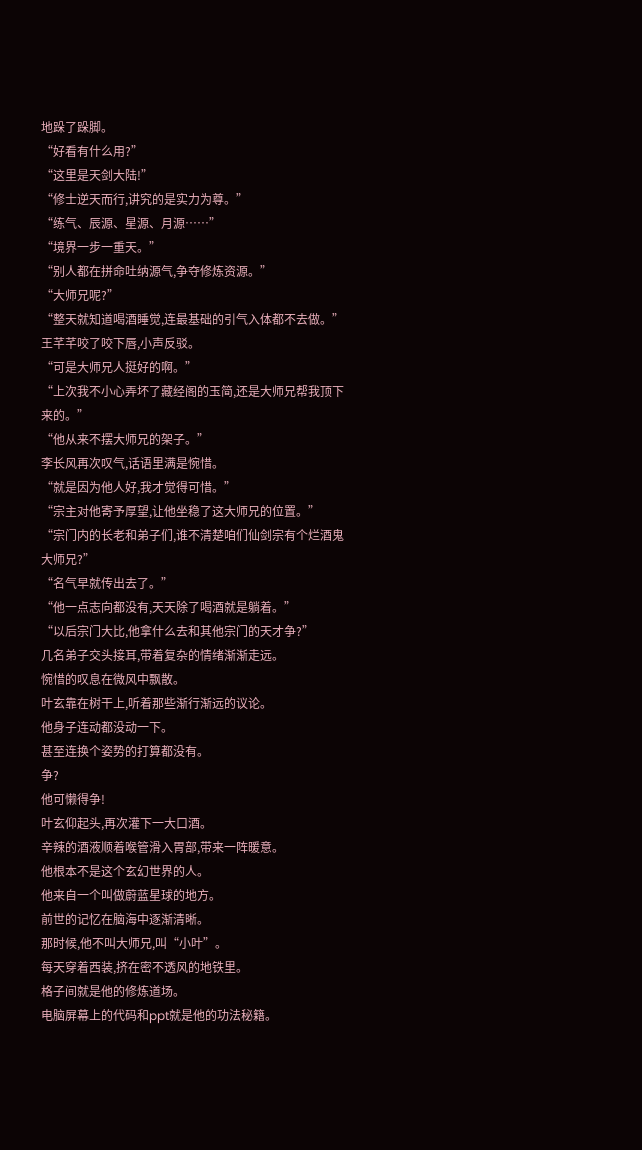地跺了跺脚。
“好看有什么用?”
“这里是天剑大陆!”
“修士逆天而行,讲究的是实力为尊。”
“练气、辰源、星源、月源……”
“境界一步一重天。”
“别人都在拼命吐纳源气,争夺修炼资源。”
“大师兄呢?”
“整天就知道喝酒睡觉,连最基础的引气入体都不去做。”
王芊芊咬了咬下唇,小声反驳。
“可是大师兄人挺好的啊。”
“上次我不小心弄坏了藏经阁的玉简,还是大师兄帮我顶下来的。”
“他从来不摆大师兄的架子。”
李长风再次叹气,话语里满是惋惜。
“就是因为他人好,我才觉得可惜。”
“宗主对他寄予厚望,让他坐稳了这大师兄的位置。”
“宗门内的长老和弟子们,谁不清楚咱们仙剑宗有个烂酒鬼大师兄?”
“名气早就传出去了。”
“他一点志向都没有,天天除了喝酒就是躺着。”
“以后宗门大比,他拿什么去和其他宗门的天才争?”
几名弟子交头接耳,带着复杂的情绪渐渐走远。
惋惜的叹息在微风中飘散。
叶玄靠在树干上,听着那些渐行渐远的议论。
他身子连动都没动一下。
甚至连换个姿势的打算都没有。
争?
他可懒得争!
叶玄仰起头,再次灌下一大口酒。
辛辣的酒液顺着喉管滑入胃部,带来一阵暖意。
他根本不是这个玄幻世界的人。
他来自一个叫做蔚蓝星球的地方。
前世的记忆在脑海中逐渐清晰。
那时候,他不叫大师兄,叫“小叶”。
每天穿着西装,挤在密不透风的地铁里。
格子间就是他的修炼道场。
电脑屏幕上的代码和ppt就是他的功法秘籍。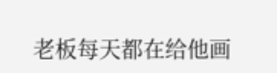老板每天都在给他画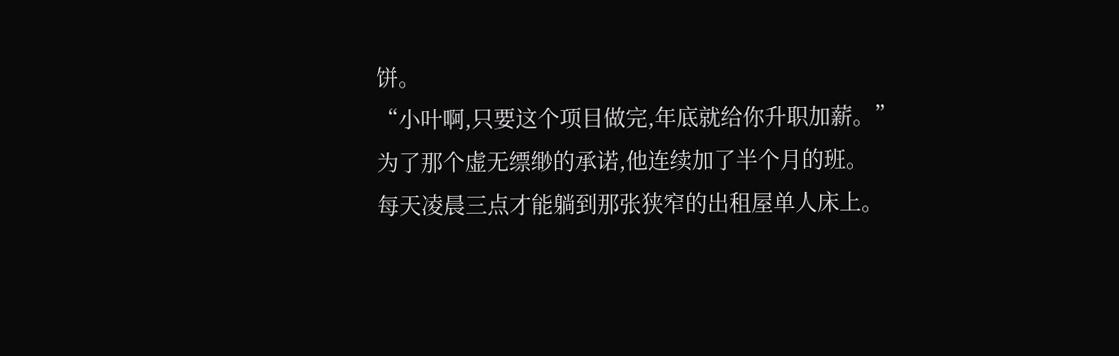饼。
“小叶啊,只要这个项目做完,年底就给你升职加薪。”
为了那个虚无缥缈的承诺,他连续加了半个月的班。
每天凌晨三点才能躺到那张狭窄的出租屋单人床上。